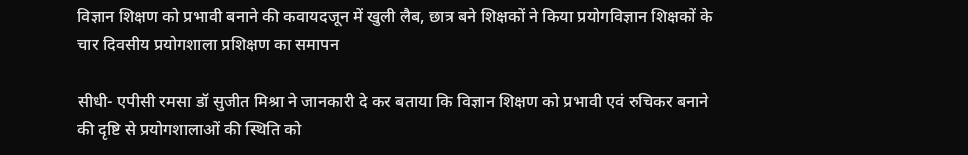विज्ञान शिक्षण को प्रभावी बनाने की कवायदजून में खुली लैब, छात्र बने शिक्षकों ने किया प्रयोगविज्ञान शिक्षकों के चार दिवसीय प्रयोगशाला प्रशिक्षण का समापन

सीधी- एपीसी रमसा डॉ सुजीत मिश्रा ने जानकारी दे कर बताया कि विज्ञान शिक्षण को प्रभावी एवं रुचिकर बनाने की दृष्टि से प्रयोगशालाओं की स्थिति को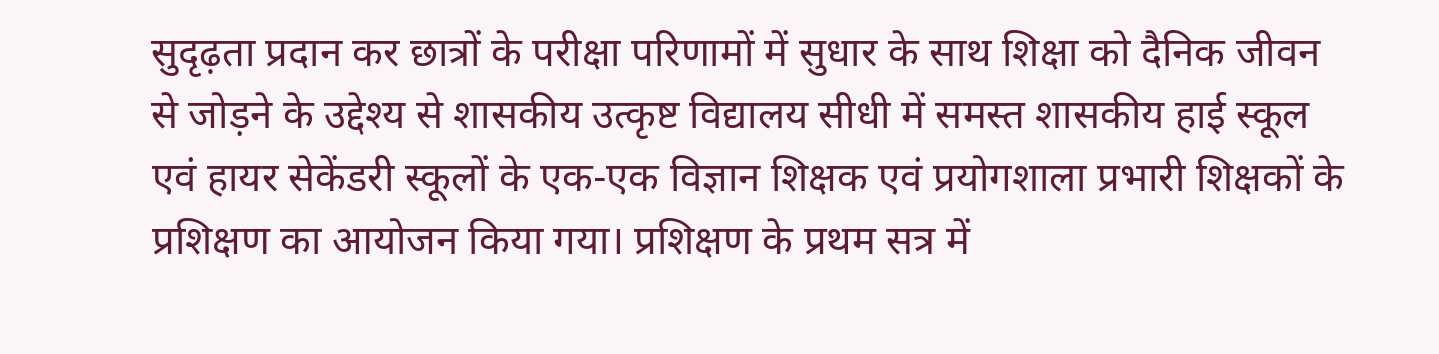सुदृढ़ता प्रदान कर छात्रों के परीक्षा परिणामों में सुधार के साथ शिक्षा को दैनिक जीवन से जोड़ने के उद्देश्य से शासकीय उत्कृष्ट विद्यालय सीधी में समस्त शासकीय हाई स्कूल एवं हायर सेकेंडरी स्कूलों के एक-एक विज्ञान शिक्षक एवं प्रयोगशाला प्रभारी शिक्षकों के प्रशिक्षण का आयोजन किया गया। प्रशिक्षण के प्रथम सत्र में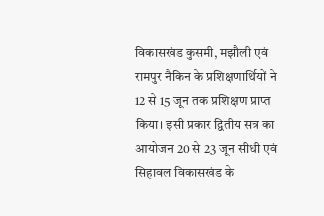विकासखंड कुसमी, मझौली एवं रामपुर नैकिन के प्रशिक्षणार्थियों ने 12 से 15 जून तक प्रशिक्षण प्राप्त किया। इसी प्रकार द्वितीय सत्र का आयोजन 20 से 23 जून सीधी एवं सिहावल विकासखंड के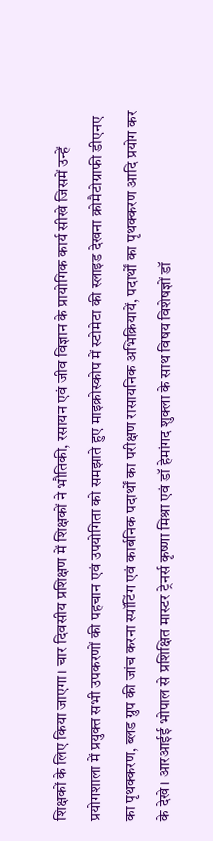शिक्षकों के लिए किया जाएगा। चार दिवसीय प्रशिक्षण में शिक्षकों ने भौतिकी, रसायन एवं जीव विज्ञान के प्रायोगिक कार्य सीखे जिसमें उन्हें प्रयोगशाला में प्रयुक्त सभी उपकरणों की पहचान एवं उपयोगिता को समझाते हुए माइक्रोस्कोप में स्टोमेटा की स्लाइड देखना क्रोमैटोग्राफी डीएनए का पृथक्करण, ब्लड ग्रुप की जांच करना स्पॉटिंग एवं कार्बनिक पदार्थों का परीक्षण रासायनिक अभिक्रियायें, पदार्थों का पृथक्करण आदि प्रयोग कर के देखे। आरआईई भोपाल से प्रशिक्षित मास्टर ट्रेनर्स कृष्णा मिश्रा एवं डॉ हेमांगद शुक्ला के साथ विषय विशेषज्ञों डॉ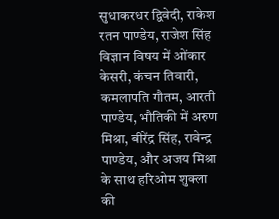सुधाकरधर द्विवेदी, राकेश रतन पाण्डेय, राजेश सिंह विज्ञान विषय में ओंकार केसरी, कंचन तिवारी, कमलापति गौतम, आरती पाण्डेय, भौतिकी में अरुण मिश्रा, बीरेंद्र सिंह, रावेन्द्र पाण्डेय, और अजय मिश्रा के साथ हरिओम शुक्ला की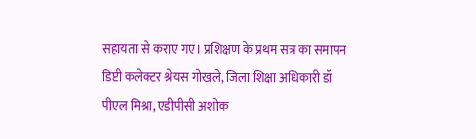सहायता से कराए गए। प्रशिक्षण के प्रथम सत्र का समापन डिप्टी कलेक्टर श्रेयस गोखले, जिला शिक्षा अधिकारी डॉ पीएल मिश्रा, एडीपीसी अशोक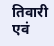तिवारी एवं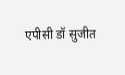एपीसी डॉ सुजीत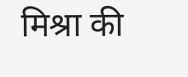मिश्रा की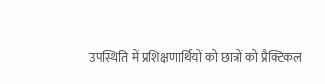उपस्थिति में प्रशिक्षणार्थियों को छात्रों को प्रैक्टिकल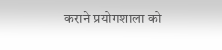कराने प्रयोगशाला को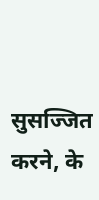सुसज्जित करने, के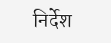निर्देश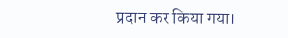प्रदान कर किया गया।